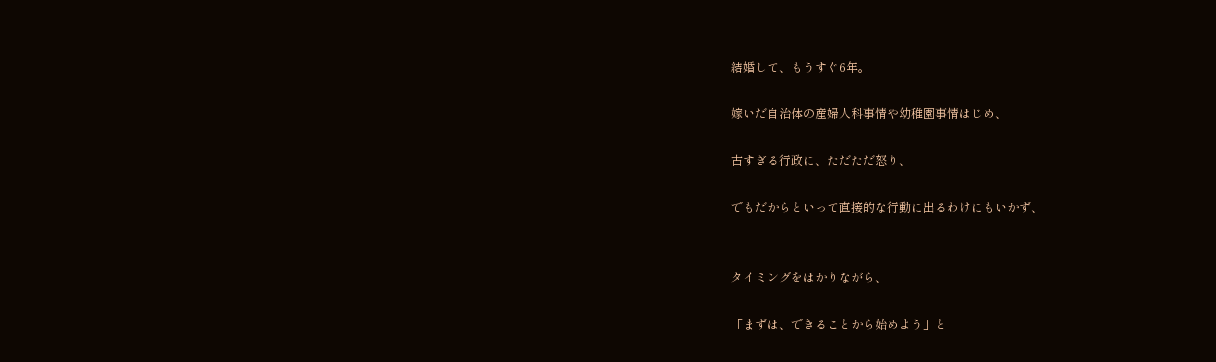結婚して、もうすぐ6年。

嫁いだ自治体の産婦人科事情や幼稚園事情はじめ、

古すぎる行政に、ただただ怒り、

でもだからといって直接的な行動に出るわけにもいかず、


タイミングをはかりながら、

「まずは、できることから始めよう」と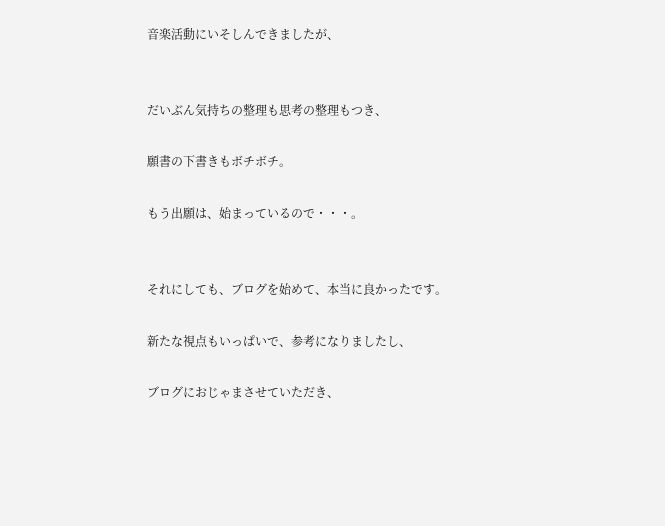音楽活動にいそしんできましたが、


だいぶん気持ちの整理も思考の整理もつき、

願書の下書きもボチボチ。

もう出願は、始まっているので・・・。


それにしても、ブログを始めて、本当に良かったです。

新たな視点もいっぱいで、参考になりましたし、

ブログにおじゃまさせていただき、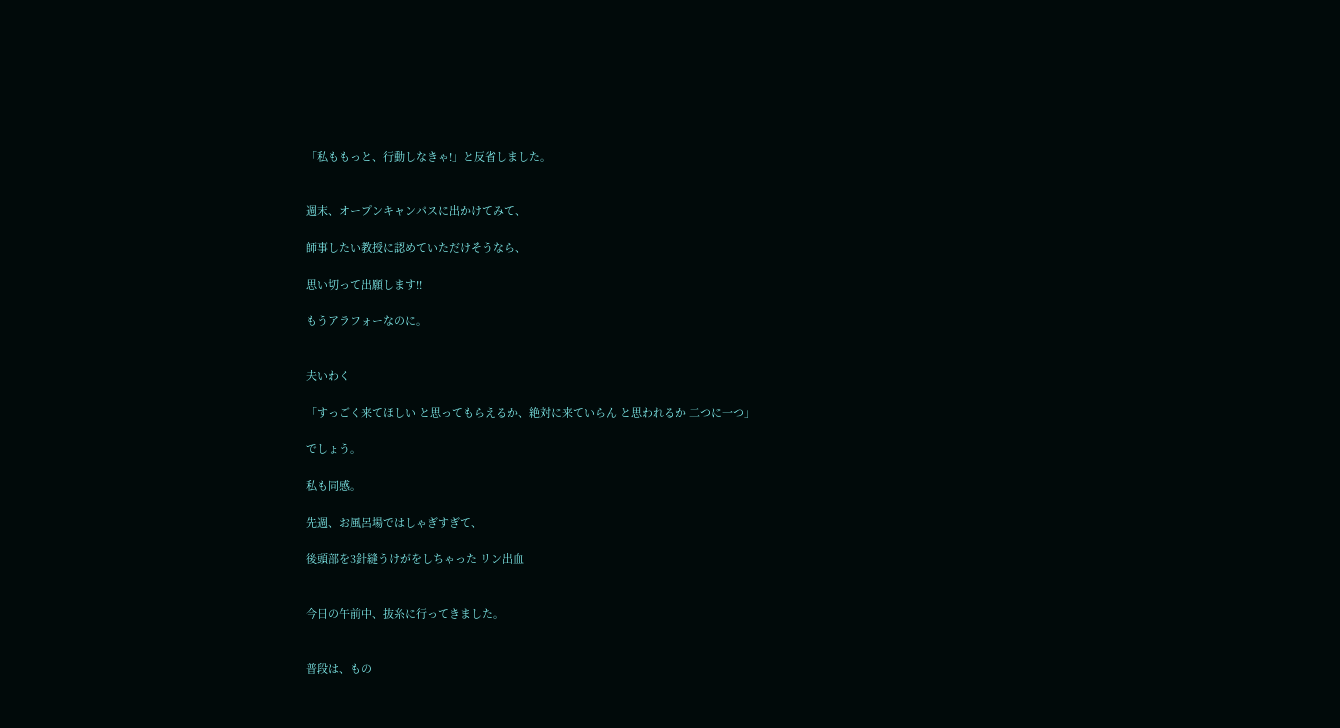「私ももっと、行動しなきゃ!」と反省しました。


週末、オープンキャンパスに出かけてみて、

師事したい教授に認めていただけそうなら、

思い切って出願します!!

もうアラフォーなのに。


夫いわく

「すっごく来てほしい と思ってもらえるか、絶対に来ていらん と思われるか 二つに一つ」

でしょう。

私も同感。

先週、お風呂場ではしゃぎすぎて、

後頭部を3針縫うけがをしちゃった リン出血


今日の午前中、抜糸に行ってきました。


普段は、もの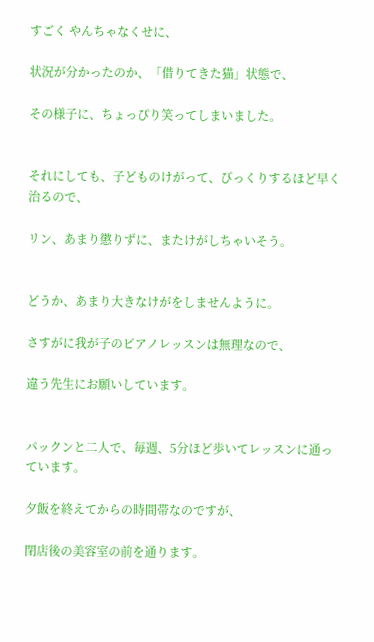すごく やんちゃなくせに、

状況が分かったのか、「借りてきた猫」状態で、

その様子に、ちょっぴり笑ってしまいました。


それにしても、子どものけがって、びっくりするほど早く治るので、

リン、あまり懲りずに、またけがしちゃいそう。


どうか、あまり大きなけがをしませんように。

さすがに我が子のピアノレッスンは無理なので、

違う先生にお願いしています。


パックンと二人で、毎週、5分ほど歩いてレッスンに通っています。

夕飯を終えてからの時間帯なのですが、

閉店後の美容室の前を通ります。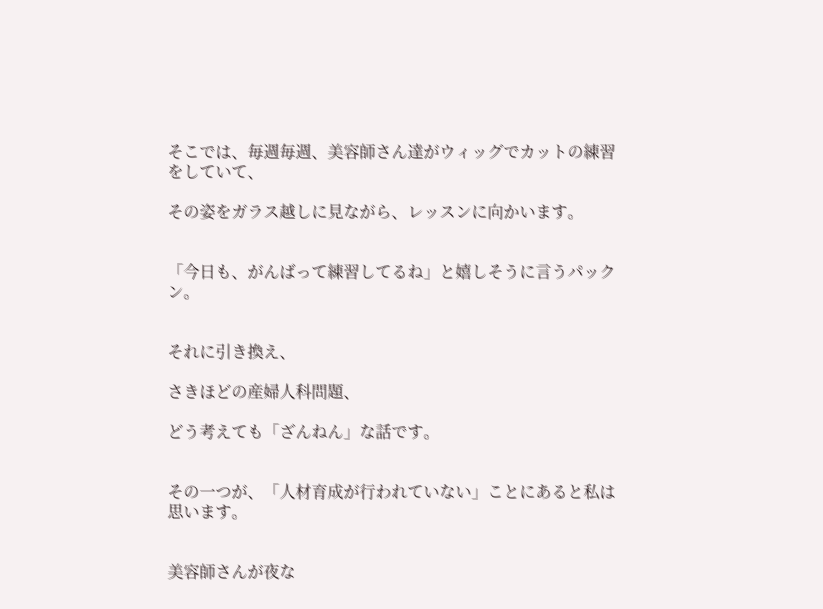そこでは、毎週毎週、美容師さん達がウィッグでカットの練習をしていて、

その姿をガラス越しに見ながら、レッスンに向かいます。


「今日も、がんばって練習してるね」と嬉しそうに言うパックン。


それに引き換え、

さきほどの産婦人科問題、

どう考えても「ざんねん」な話です。


その一つが、「人材育成が行われていない」ことにあると私は思います。


美容師さんが夜な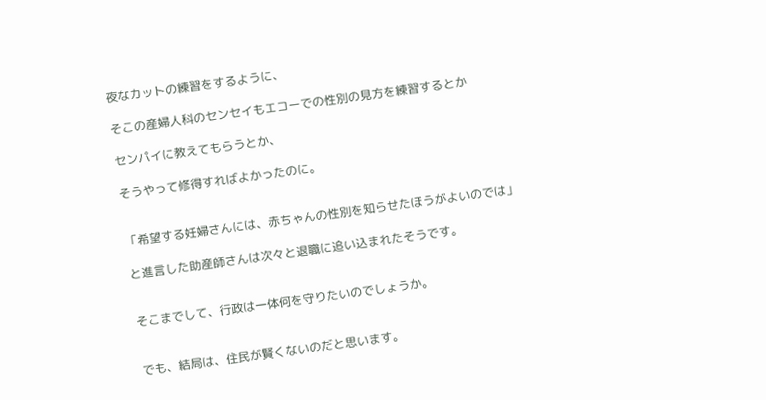夜なカットの練習をするように、

そこの産婦人科のセンセイもエコーでの性別の見方を練習するとか

センパイに教えてもらうとか、

そうやって修得すればよかったのに。


「希望する妊婦さんには、赤ちゃんの性別を知らせたほうがよいのでは」

と進言した助産師さんは次々と退職に追い込まれたそうです。


そこまでして、行政は一体何を守りたいのでしょうか。


でも、結局は、住民が賢くないのだと思います。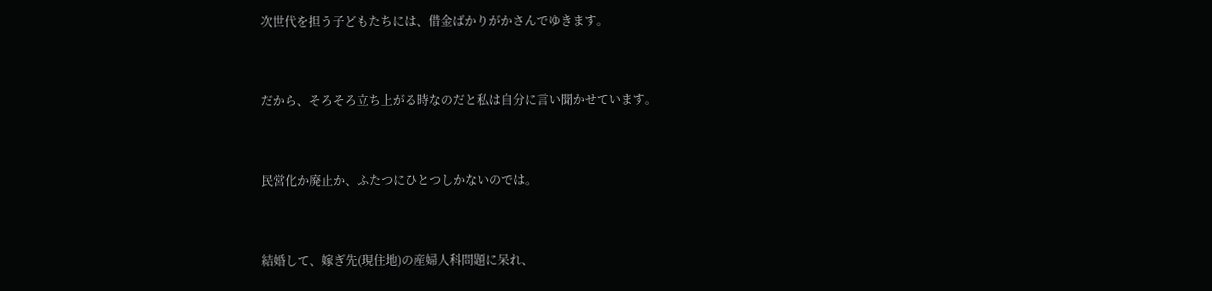次世代を担う子どもたちには、借金ばかりがかさんでゆきます。


だから、そろそろ立ち上がる時なのだと私は自分に言い聞かせています。


民営化か廃止か、ふたつにひとつしかないのでは。


結婚して、嫁ぎ先(現住地)の産婦人科問題に呆れ、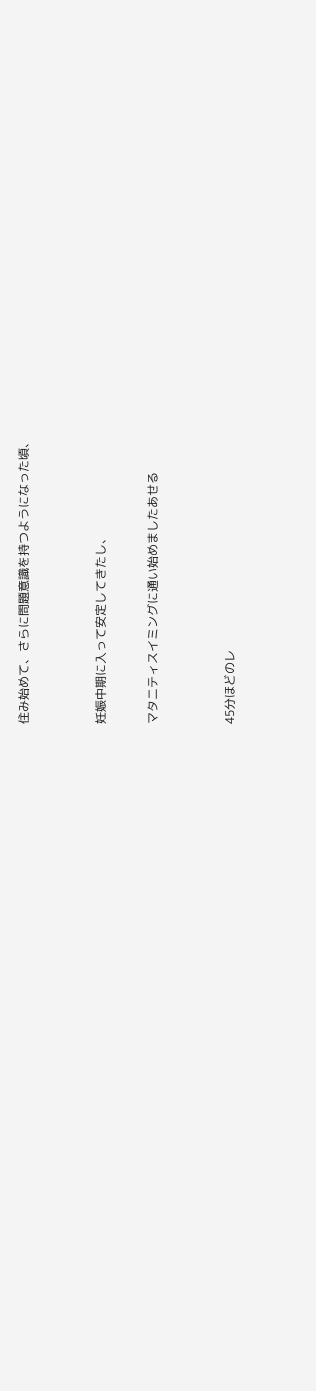住み始めて、さらに問題意識を持つようになった頃、


妊娠中期に入って安定してきたし、

マタニティスイミングに通い始めましたあせる


45分ほどのレ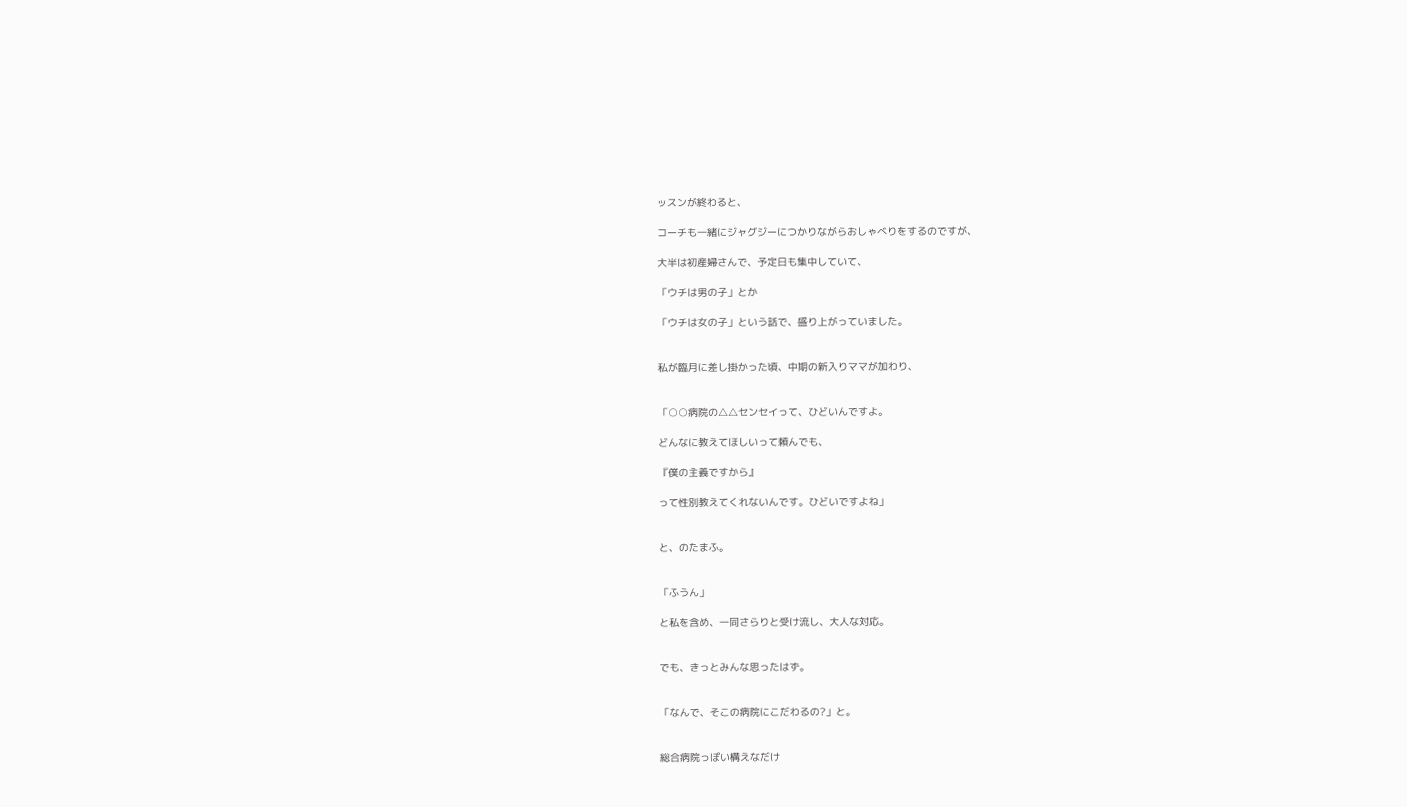ッスンが終わると、

コーチも一緒にジャグジーにつかりながらおしゃべりをするのですが、

大半は初産婦さんで、予定日も集中していて、

「ウチは男の子」とか

「ウチは女の子」という話で、盛り上がっていました。


私が臨月に差し掛かった頃、中期の新入りママが加わり、


「○○病院の△△センセイって、ひどいんですよ。

どんなに教えてほしいって頼んでも、

『僕の主義ですから』

って性別教えてくれないんです。ひどいですよね」


と、のたまふ。


「ふうん」

と私を含め、一同さらりと受け流し、大人な対応。


でも、きっとみんな思ったはず。


「なんで、そこの病院にこだわるの?」と。


総合病院っぽい構えなだけ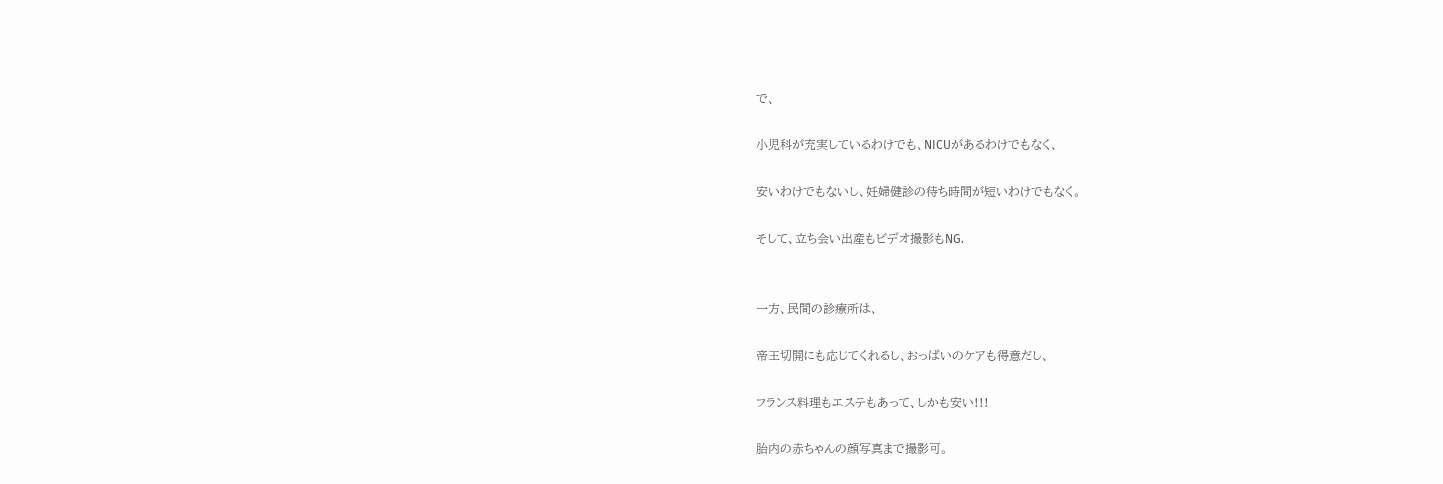で、

小児科が充実しているわけでも、NICUがあるわけでもなく、

安いわけでもないし、妊婦健診の待ち時間が短いわけでもなく。

そして、立ち会い出産もビデオ撮影もNG.


一方、民間の診療所は、

帝王切開にも応じてくれるし、おっぱいのケアも得意だし、

フランス料理もエステもあって、しかも安い!!!

胎内の赤ちゃんの顔写真まで撮影可。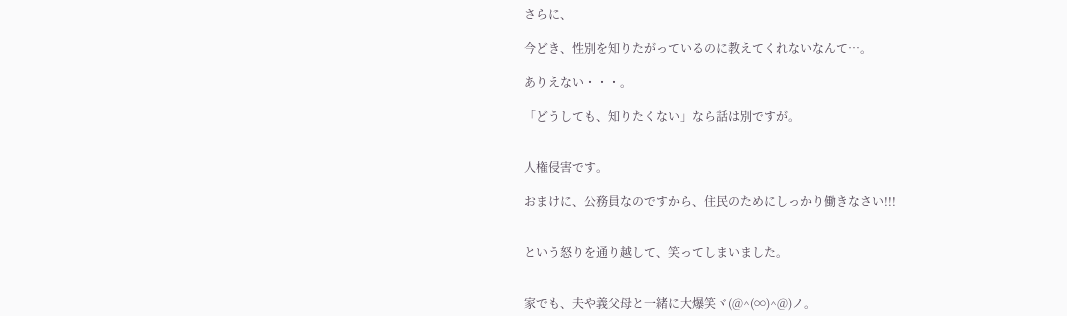さらに、

今どき、性別を知りたがっているのに教えてくれないなんて…。

ありえない・・・。

「どうしても、知りたくない」なら話は別ですが。


人権侵害です。

おまけに、公務員なのですから、住民のためにしっかり働きなさい!!!


という怒りを通り越して、笑ってしまいました。


家でも、夫や義父母と一緒に大爆笑ヾ(@^(∞)^@)ノ。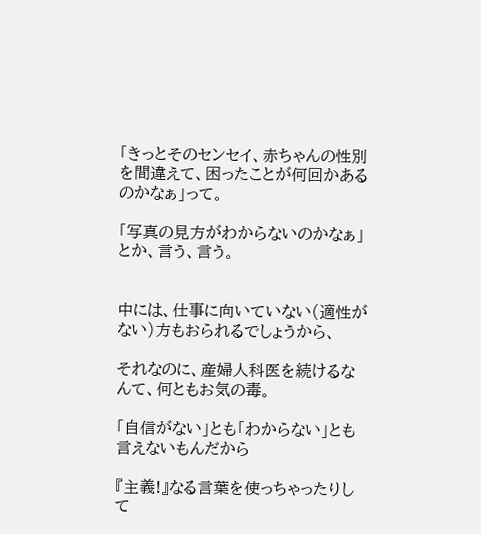「きっとそのセンセイ、赤ちゃんの性別を間違えて、困ったことが何回かあるのかなぁ」って。

「写真の見方がわからないのかなぁ」とか、言う、言う。


中には、仕事に向いていない(適性がない)方もおられるでしょうから、

それなのに、産婦人科医を続けるなんて、何ともお気の毒。

「自信がない」とも「わからない」とも言えないもんだから

『主義!』なる言葉を使っちゃったりして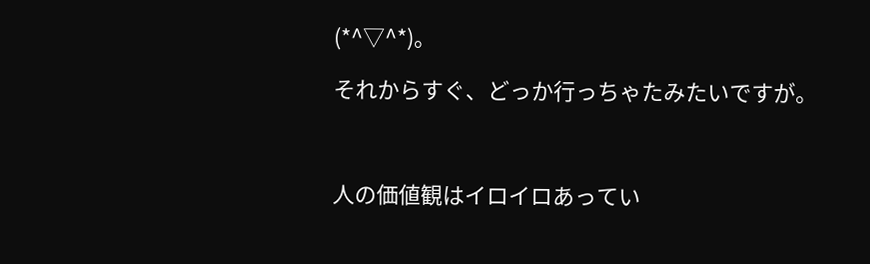(*^▽^*)。

それからすぐ、どっか行っちゃたみたいですが。



人の価値観はイロイロあってい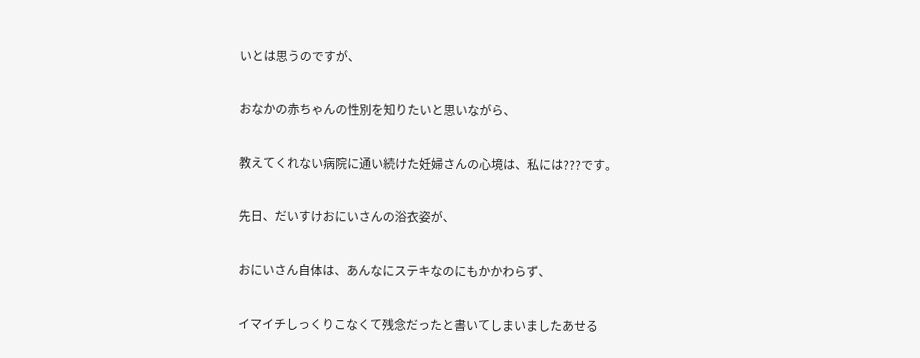いとは思うのですが、

おなかの赤ちゃんの性別を知りたいと思いながら、

教えてくれない病院に通い続けた妊婦さんの心境は、私には???です。

先日、だいすけおにいさんの浴衣姿が、

おにいさん自体は、あんなにステキなのにもかかわらず、

イマイチしっくりこなくて残念だったと書いてしまいましたあせる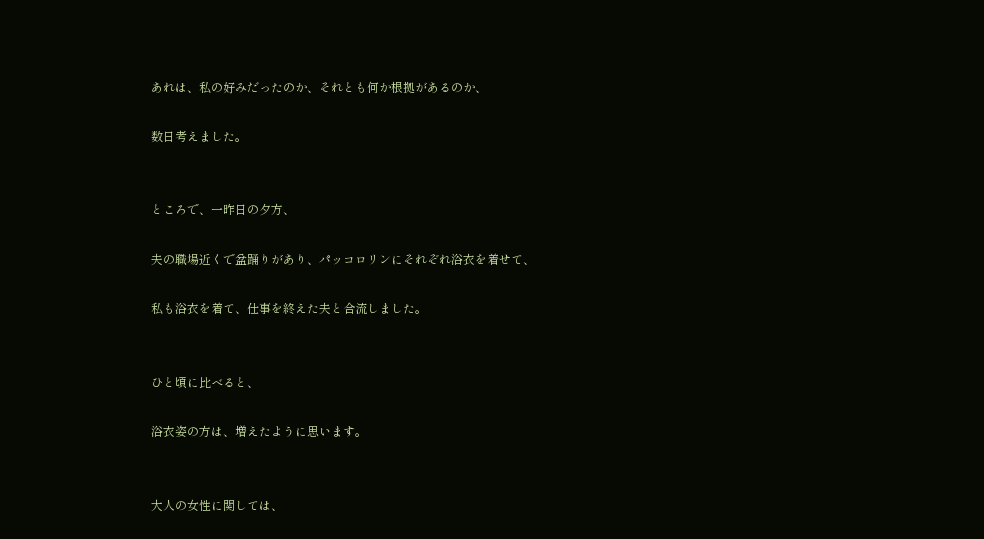あれは、私の好みだったのか、それとも何か根拠があるのか、

数日考えました。


ところで、一昨日の夕方、

夫の職場近くで盆踊りがあり、パッコロリンにそれぞれ浴衣を着せて、

私も浴衣を着て、仕事を終えた夫と合流しました。


ひと頃に比べると、

浴衣姿の方は、増えたように思います。


大人の女性に関しては、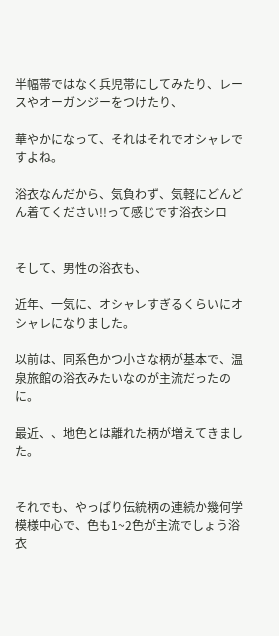半幅帯ではなく兵児帯にしてみたり、レースやオーガンジーをつけたり、

華やかになって、それはそれでオシャレですよね。

浴衣なんだから、気負わず、気軽にどんどん着てください!!って感じです浴衣シロ


そして、男性の浴衣も、

近年、一気に、オシャレすぎるくらいにオシャレになりました。

以前は、同系色かつ小さな柄が基本で、温泉旅館の浴衣みたいなのが主流だったのに。

最近、、地色とは離れた柄が増えてきました。


それでも、やっぱり伝統柄の連続か幾何学模様中心で、色も1~2色が主流でしょう浴衣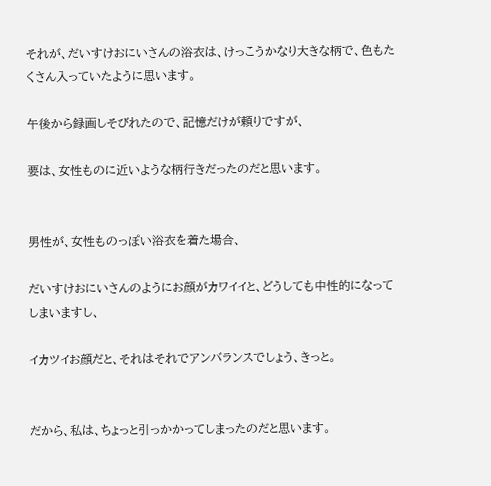それが、だいすけおにいさんの浴衣は、けっこうかなり大きな柄で、色もたくさん入っていたように思います。

午後から録画しそびれたので、記憶だけが頼りですが、

要は、女性ものに近いような柄行きだったのだと思います。


男性が、女性ものっぽい浴衣を着た場合、

だいすけおにいさんのようにお顔がカワイイと、どうしても中性的になってしまいますし、

イカツイお顔だと、それはそれでアンバランスでしょう、きっと。


だから、私は、ちょっと引っかかってしまったのだと思います。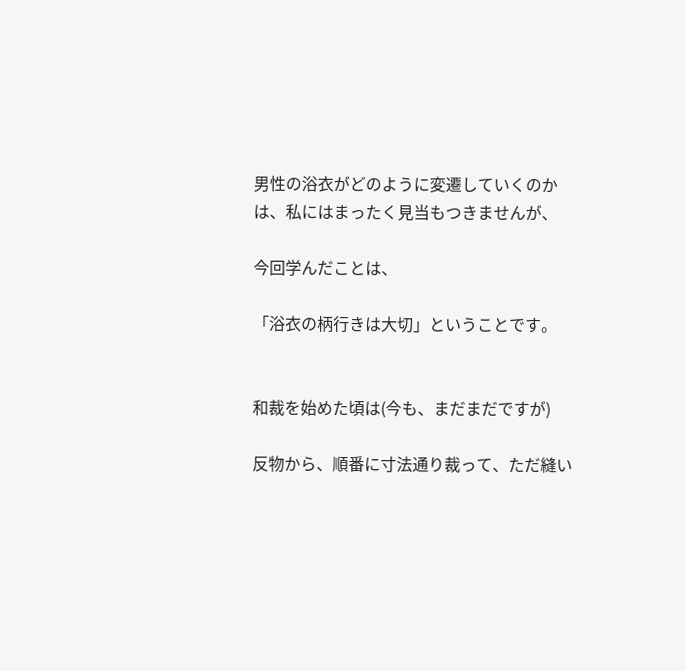男性の浴衣がどのように変遷していくのかは、私にはまったく見当もつきませんが、

今回学んだことは、

「浴衣の柄行きは大切」ということです。


和裁を始めた頃は(今も、まだまだですが)

反物から、順番に寸法通り裁って、ただ縫い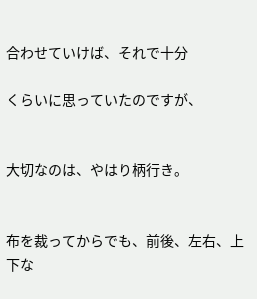合わせていけば、それで十分

くらいに思っていたのですが、


大切なのは、やはり柄行き。


布を裁ってからでも、前後、左右、上下な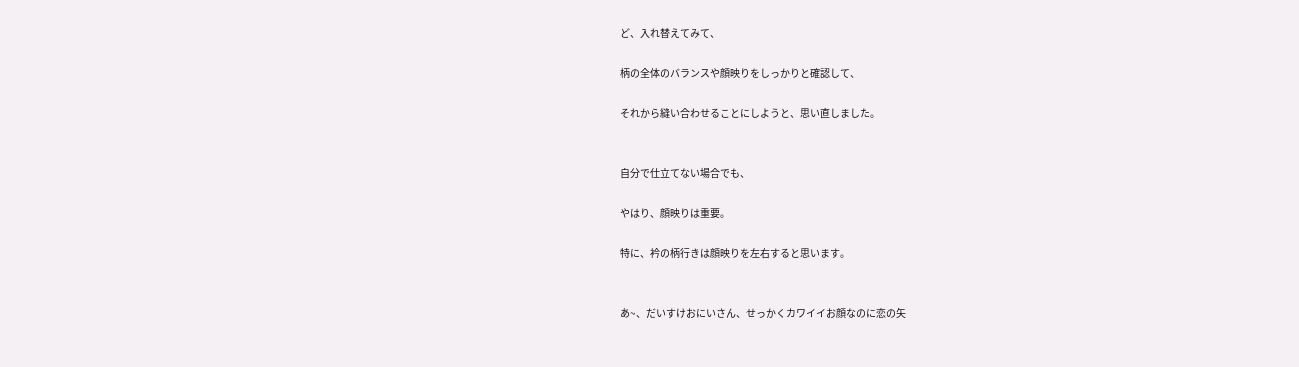ど、入れ替えてみて、

柄の全体のバランスや顔映りをしっかりと確認して、

それから縫い合わせることにしようと、思い直しました。


自分で仕立てない場合でも、

やはり、顔映りは重要。

特に、衿の柄行きは顔映りを左右すると思います。


あ~、だいすけおにいさん、せっかくカワイイお顔なのに恋の矢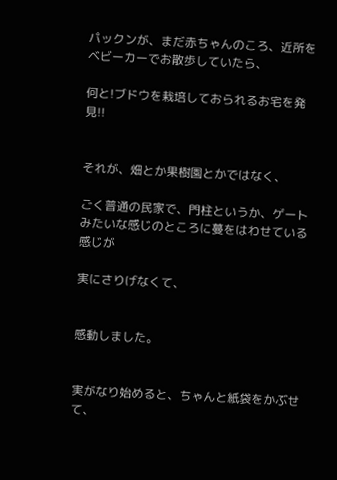パックンが、まだ赤ちゃんのころ、近所をベビーカーでお散歩していたら、

何と!ブドウを栽培しておられるお宅を発見!!


それが、畑とか果樹園とかではなく、

ごく普通の民家で、門柱というか、ゲートみたいな感じのところに蔓をはわせている感じが

実にさりげなくて、


感動しました。


実がなり始めると、ちゃんと紙袋をかぶせて、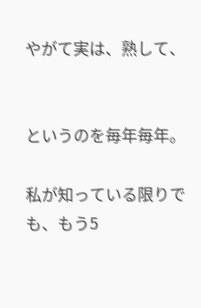やがて実は、熟して、


というのを毎年毎年。

私が知っている限りでも、もう5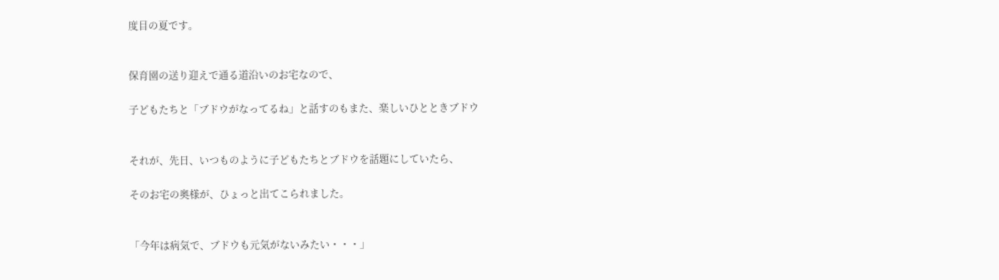度目の夏です。


保育園の送り迎えで通る道沿いのお宅なので、

子どもたちと「ブドウがなってるね」と話すのもまた、楽しいひとときブドウ


それが、先日、いつものように子どもたちとブドウを話題にしていたら、

そのお宅の奥様が、ひょっと出てこられました。


「今年は病気で、ブドウも元気がないみたい・・・」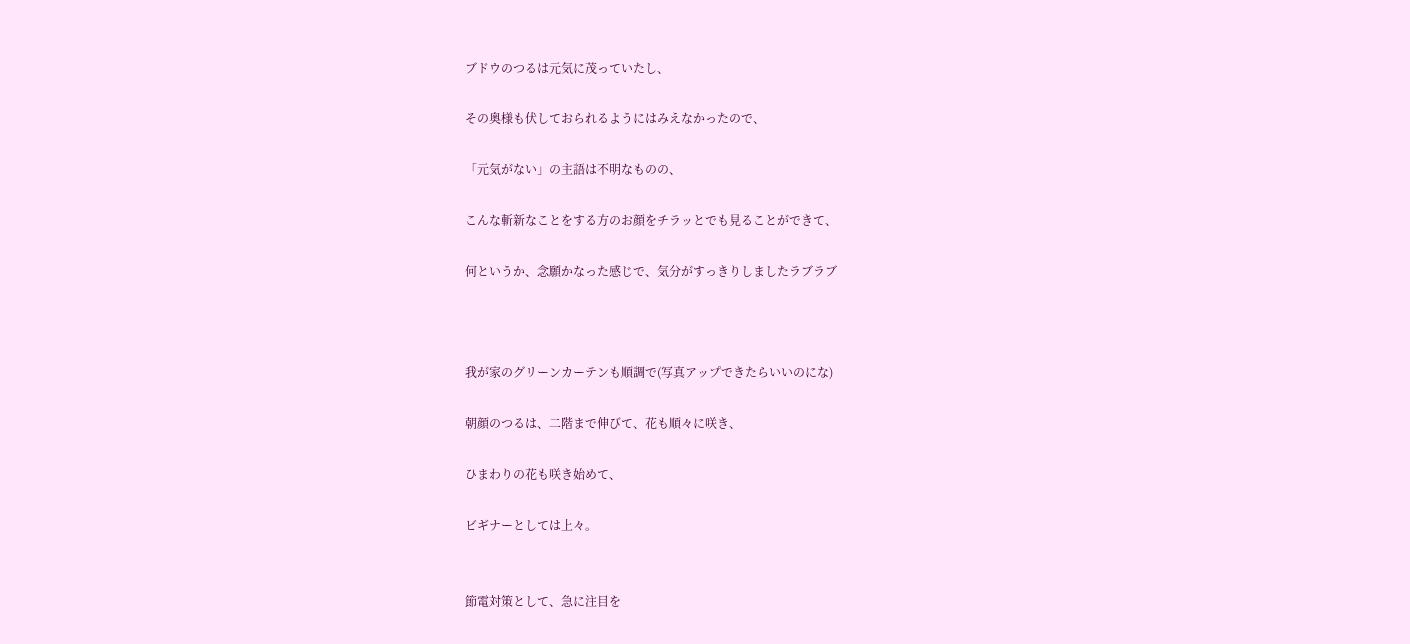ブドウのつるは元気に茂っていたし、

その奥様も伏しておられるようにはみえなかったので、

「元気がない」の主語は不明なものの、

こんな斬新なことをする方のお顔をチラッとでも見ることができて、

何というか、念願かなった感じで、気分がすっきりしましたラブラブ



我が家のグリーンカーテンも順調で(写真アップできたらいいのにな)

朝顔のつるは、二階まで伸びて、花も順々に咲き、

ひまわりの花も咲き始めて、

ビギナーとしては上々。


節電対策として、急に注目を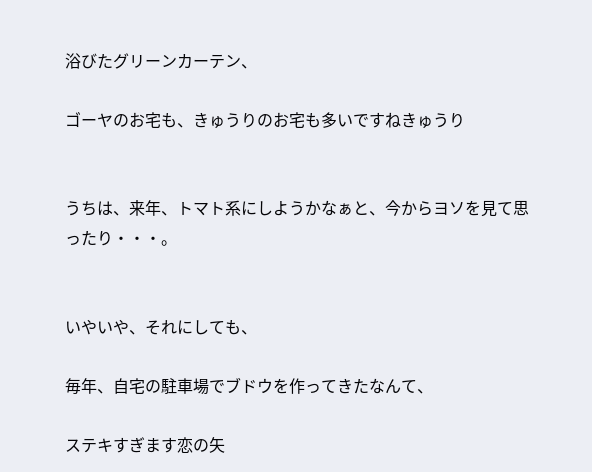浴びたグリーンカーテン、

ゴーヤのお宅も、きゅうりのお宅も多いですねきゅうり


うちは、来年、トマト系にしようかなぁと、今からヨソを見て思ったり・・・。


いやいや、それにしても、

毎年、自宅の駐車場でブドウを作ってきたなんて、

ステキすぎます恋の矢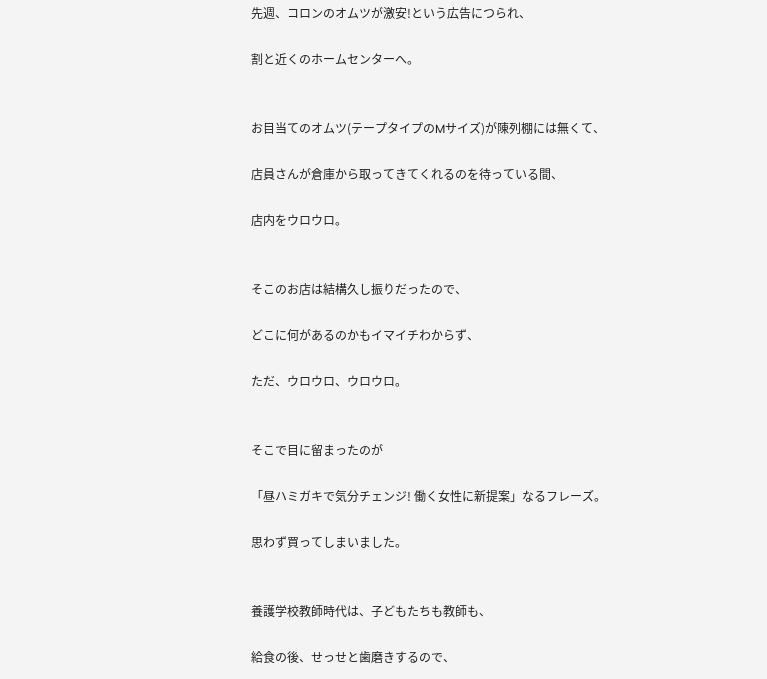先週、コロンのオムツが激安!という広告につられ、

割と近くのホームセンターへ。


お目当てのオムツ(テープタイプのMサイズ)が陳列棚には無くて、

店員さんが倉庫から取ってきてくれるのを待っている間、

店内をウロウロ。


そこのお店は結構久し振りだったので、

どこに何があるのかもイマイチわからず、

ただ、ウロウロ、ウロウロ。


そこで目に留まったのが

「昼ハミガキで気分チェンジ! 働く女性に新提案」なるフレーズ。

思わず買ってしまいました。


養護学校教師時代は、子どもたちも教師も、

給食の後、せっせと歯磨きするので、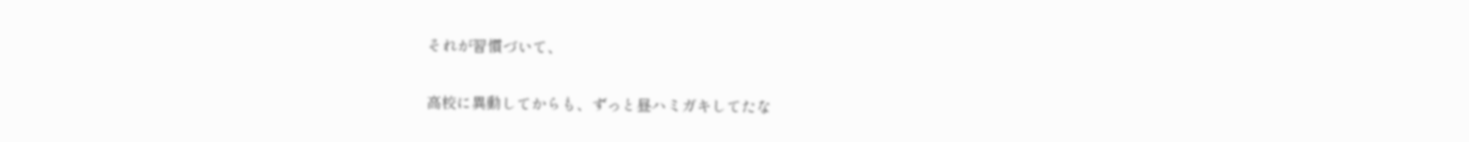それが習慣づいて、

高校に異動してからも、ずっと昼ハミガキしてたな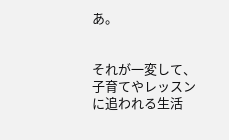あ。


それが一変して、子育てやレッスンに追われる生活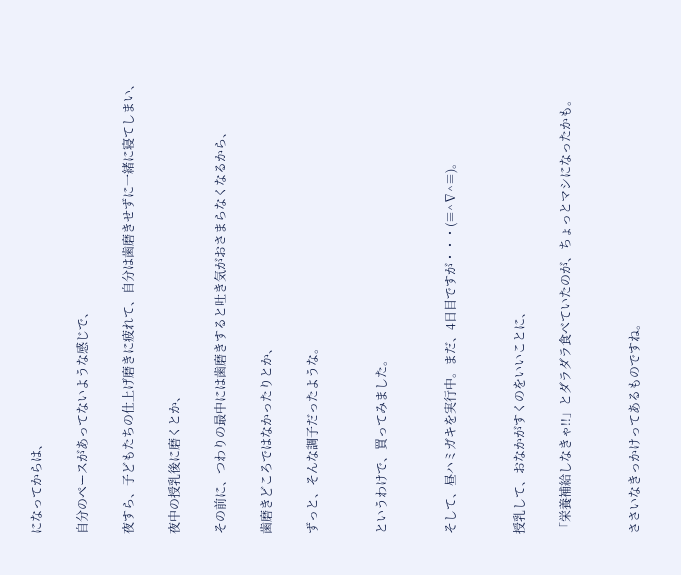になってからは、

自分のペースがあってないような感じで、

夜すら、子どもたちの仕上げ磨きに疲れて、自分は歯磨きせずに一緒に寝てしまい、

夜中の授乳後に磨くとか、

その前に、つわりの最中には歯磨きすると吐き気がおさまらなくなるから、

歯磨きどころではなかったりとか、

ずっと、そんな調子だったような。


というわけで、買ってみました。


そして、昼ハミガキを実行中。まだ、4日目ですが・・・(≡^∇^≡)。


授乳して、おなかがすくのをいいことに、

「栄養補給しなきゃ!!」とダラダラ食べていたのが、ちょっとマシになったかも。


ささいなきっかけってあるものですね。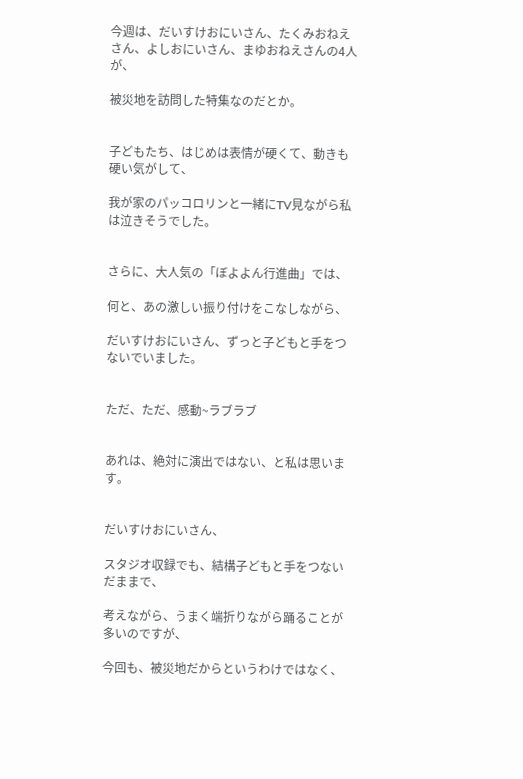今週は、だいすけおにいさん、たくみおねえさん、よしおにいさん、まゆおねえさんの4人が、

被災地を訪問した特集なのだとか。


子どもたち、はじめは表情が硬くて、動きも硬い気がして、

我が家のパッコロリンと一緒にTV見ながら私は泣きそうでした。


さらに、大人気の「ぼよよん行進曲」では、

何と、あの激しい振り付けをこなしながら、

だいすけおにいさん、ずっと子どもと手をつないでいました。


ただ、ただ、感動~ラブラブ


あれは、絶対に演出ではない、と私は思います。


だいすけおにいさん、

スタジオ収録でも、結構子どもと手をつないだままで、

考えながら、うまく端折りながら踊ることが多いのですが、

今回も、被災地だからというわけではなく、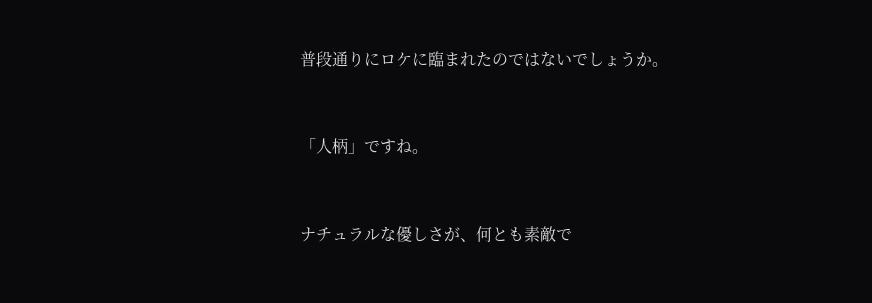普段通りにロケに臨まれたのではないでしょうか。


「人柄」ですね。


ナチュラルな優しさが、何とも素敵で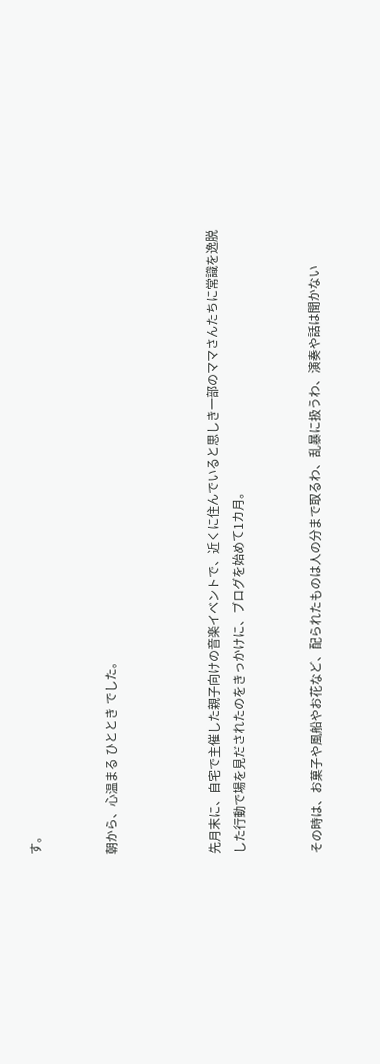す。


朝から、心温まる ひととき でした。



先月末に、自宅で主催した親子向けの音楽イベントで、近くに住んでいると思しき一部のママさんたちに常識を逸脱した行動で場を見だされたのをきっかけに、ブログを始めて1カ月。


その時は、お菓子や風船やお花など、配られたものは人の分まで取るわ、乱暴に扱うわ、演奏や話は聞かない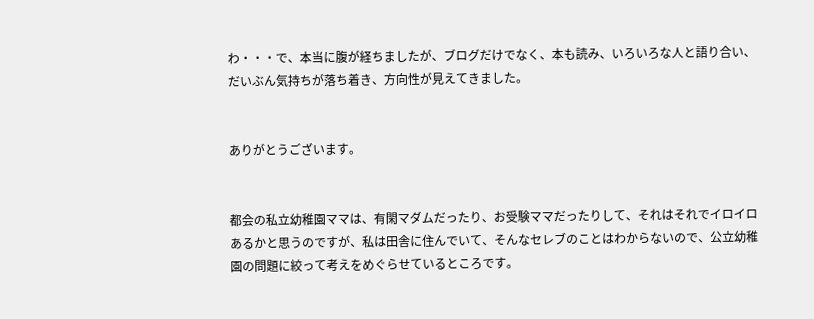わ・・・で、本当に腹が経ちましたが、ブログだけでなく、本も読み、いろいろな人と語り合い、だいぶん気持ちが落ち着き、方向性が見えてきました。


ありがとうございます。


都会の私立幼稚園ママは、有閑マダムだったり、お受験ママだったりして、それはそれでイロイロあるかと思うのですが、私は田舎に住んでいて、そんなセレブのことはわからないので、公立幼稚園の問題に絞って考えをめぐらせているところです。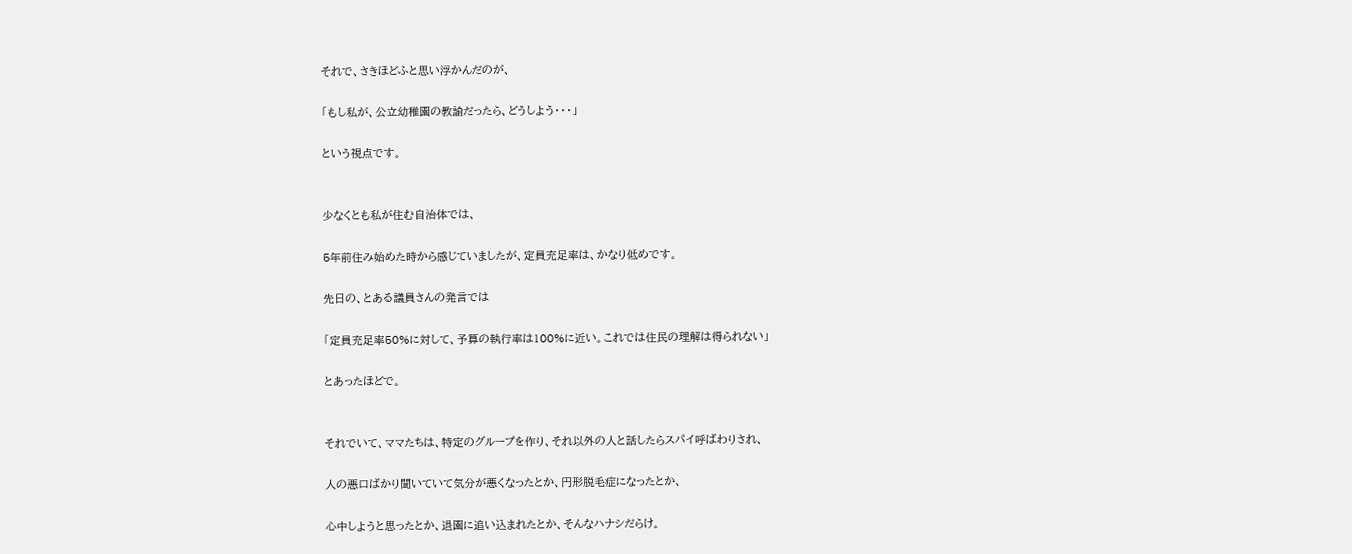それで、さきほどふと思い浮かんだのが、

「もし私が、公立幼稚園の教諭だったら、どうしよう・・・」

という視点です。


少なくとも私が住む自治体では、

5年前住み始めた時から感じていましたが、定員充足率は、かなり低めです。

先日の、とある議員さんの発言では

「定員充足率50%に対して、予算の執行率は100%に近い。これでは住民の理解は得られない」

とあったほどで。


それでいて、ママたちは、特定のグループを作り、それ以外の人と話したらスパイ呼ばわりされ、

人の悪口ばかり聞いていて気分が悪くなったとか、円形脱毛症になったとか、

心中しようと思ったとか、退園に追い込まれたとか、そんなハナシだらけ。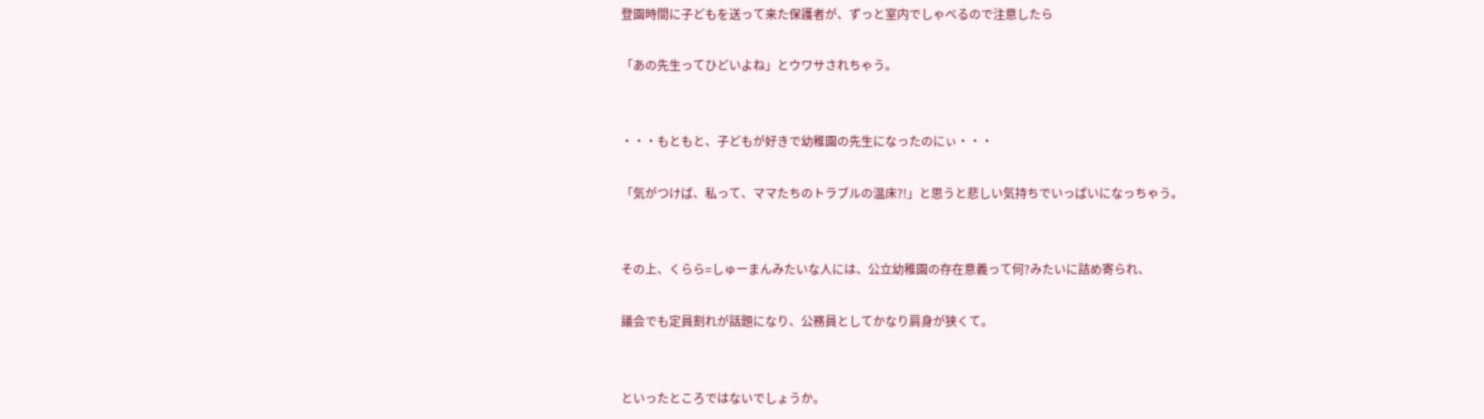登園時間に子どもを送って来た保護者が、ずっと室内でしゃべるので注意したら

「あの先生ってひどいよね」とウワサされちゃう。


・・・もともと、子どもが好きで幼稚園の先生になったのにぃ・・・

「気がつけば、私って、ママたちのトラブルの温床?!」と思うと悲しい気持ちでいっぱいになっちゃう。


その上、くらら=しゅーまんみたいな人には、公立幼稚園の存在意義って何?みたいに詰め寄られ、

議会でも定員割れが話題になり、公務員としてかなり肩身が狭くて。


といったところではないでしょうか。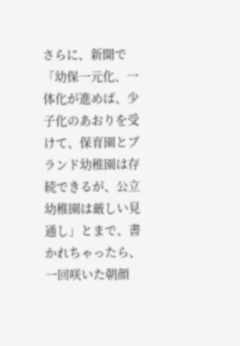さらに、新聞で「幼保一元化、一体化が進めば、少子化のあおりを受けて、保育園とブランド幼稚園は存続できるが、公立幼稚園は厳しい見通し」とまで、書かれちゃったら、一回咲いた朝顔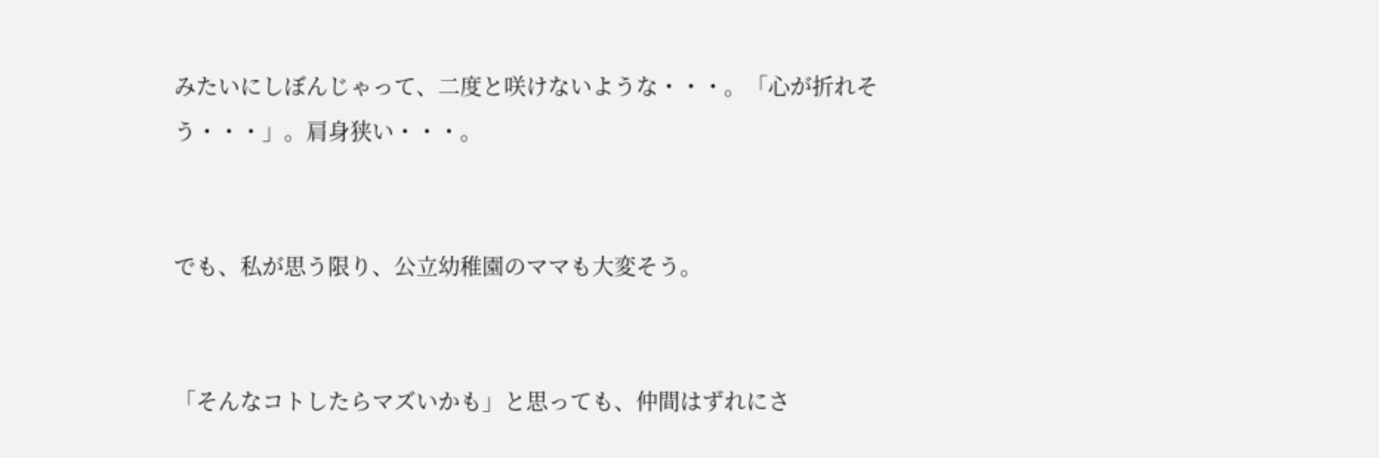みたいにしぼんじゃって、二度と咲けないような・・・。「心が折れそう・・・」。肩身狭い・・・。


でも、私が思う限り、公立幼稚園のママも大変そう。


「そんなコトしたらマズいかも」と思っても、仲間はずれにさ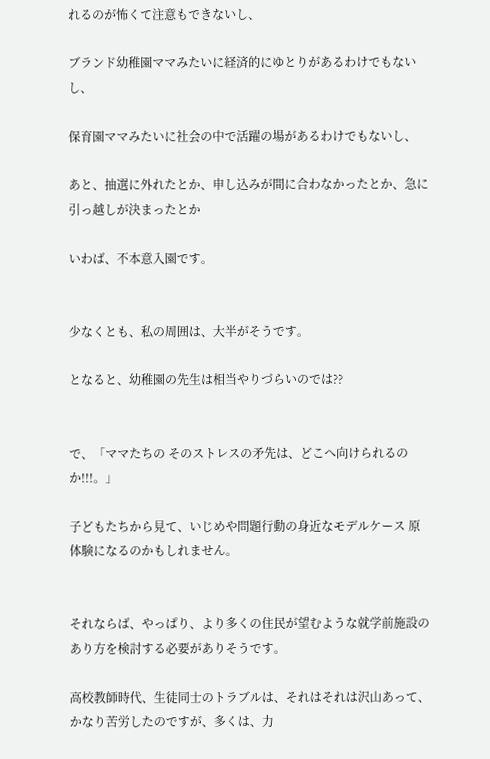れるのが怖くて注意もできないし、

ブランド幼稚園ママみたいに経済的にゆとりがあるわけでもないし、

保育園ママみたいに社会の中で活躍の場があるわけでもないし、

あと、抽選に外れたとか、申し込みが間に合わなかったとか、急に引っ越しが決まったとか

いわば、不本意入園です。


少なくとも、私の周囲は、大半がそうです。

となると、幼稚園の先生は相当やりづらいのでは??


で、「ママたちの そのストレスの矛先は、どこへ向けられるのか!!!。」

子どもたちから見て、いじめや問題行動の身近なモデルケース 原体験になるのかもしれません。


それならば、やっぱり、より多くの住民が望むような就学前施設のあり方を検討する必要がありそうです。

高校教師時代、生徒同士のトラブルは、それはそれは沢山あって、かなり苦労したのですが、多くは、力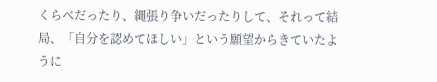くらべだったり、縄張り争いだったりして、それって結局、「自分を認めてほしい」という願望からきていたように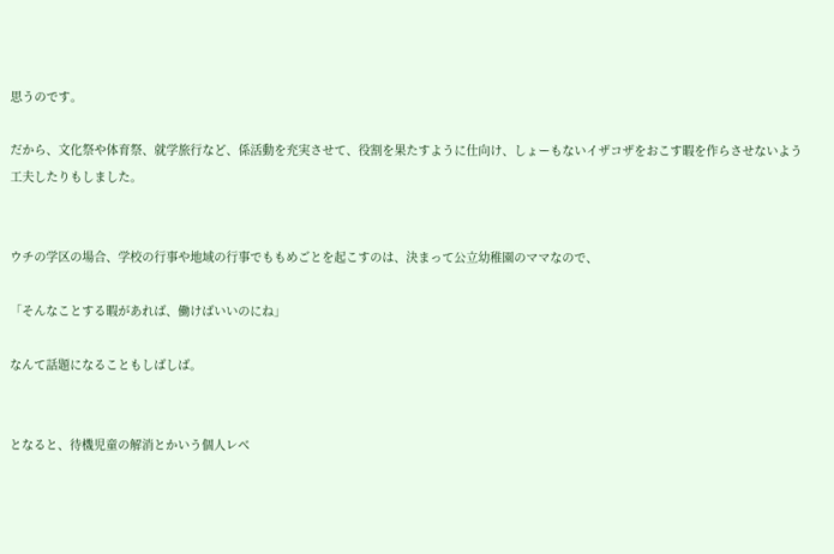思うのです。

だから、文化祭や体育祭、就学旅行など、係活動を充実させて、役割を果たすように仕向け、しょーもないイザコザをおこす暇を作らさせないよう工夫したりもしました。


ウチの学区の場合、学校の行事や地域の行事でももめごとを起こすのは、決まって公立幼稚園のママなので、

「そんなことする暇があれば、働けばいいのにね」

なんて話題になることもしばしば。


となると、待機児童の解消とかいう個人レベ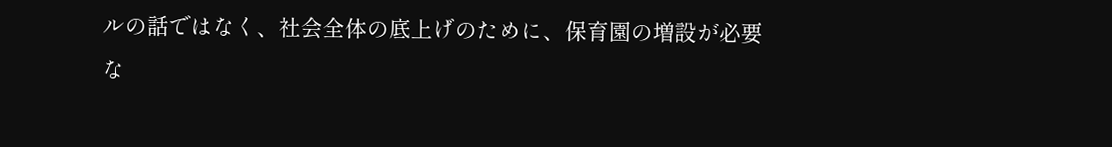ルの話ではなく、社会全体の底上げのために、保育園の増設が必要な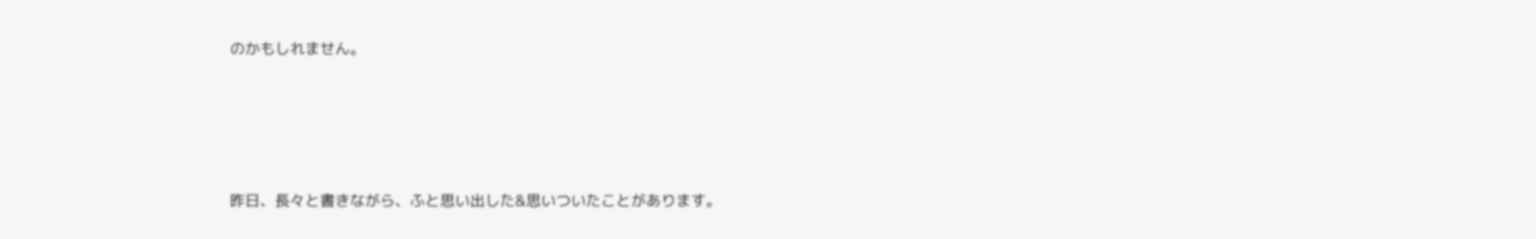のかもしれません。




昨日、長々と書きながら、ふと思い出した&思いついたことがあります。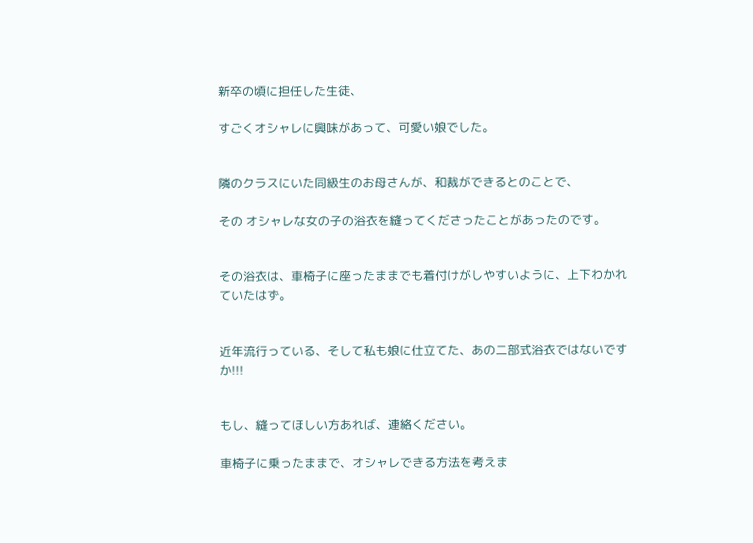新卒の頃に担任した生徒、

すごくオシャレに興味があって、可愛い娘でした。


隣のクラスにいた同級生のお母さんが、和裁ができるとのことで、

その オシャレな女の子の浴衣を縫ってくださったことがあったのです。


その浴衣は、車椅子に座ったままでも着付けがしやすいように、上下わかれていたはず。


近年流行っている、そして私も娘に仕立てた、あの二部式浴衣ではないですか!!!


もし、縫ってほしい方あれば、連絡ください。

車椅子に乗ったままで、オシャレできる方法を考えま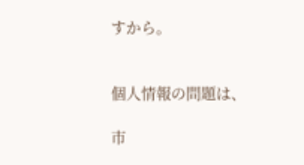すから。


個人情報の問題は、

市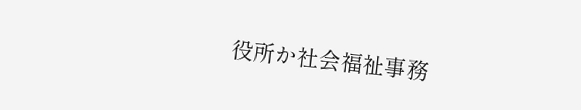役所か社会福祉事務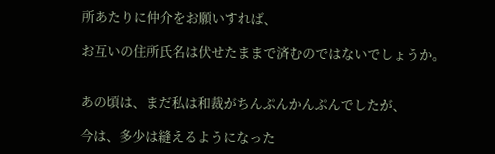所あたりに仲介をお願いすれば、

お互いの住所氏名は伏せたままで済むのではないでしょうか。


あの頃は、まだ私は和裁がちんぷんかんぷんでしたが、

今は、多少は縫えるようになった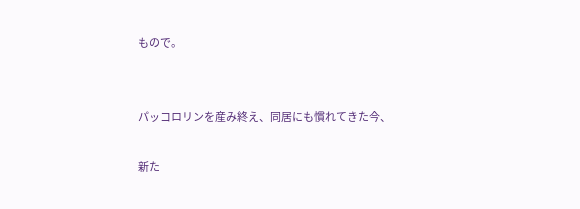もので。


パッコロリンを産み終え、同居にも慣れてきた今、

新た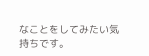なことをしてみたい気持ちです。